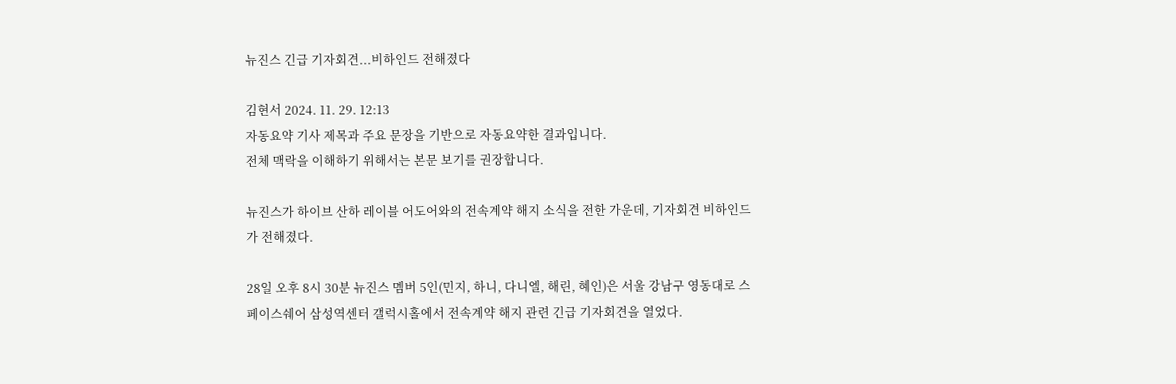뉴진스 긴급 기자회견...비하인드 전해졌다

김현서 2024. 11. 29. 12:13
자동요약 기사 제목과 주요 문장을 기반으로 자동요약한 결과입니다.
전체 맥락을 이해하기 위해서는 본문 보기를 권장합니다.

뉴진스가 하이브 산하 레이블 어도어와의 전속계약 해지 소식을 전한 가운데, 기자회견 비하인드가 전해졌다.

28일 오후 8시 30분 뉴진스 멤버 5인(민지, 하니, 다니엘, 해린, 혜인)은 서울 강남구 영동대로 스페이스쉐어 삼성역센터 갤럭시홀에서 전속계약 해지 관련 긴급 기자회견을 열었다.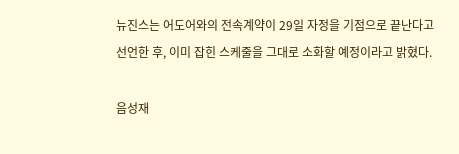뉴진스는 어도어와의 전속계약이 29일 자정을 기점으로 끝난다고 선언한 후, 이미 잡힌 스케줄을 그대로 소화할 예정이라고 밝혔다.

음성재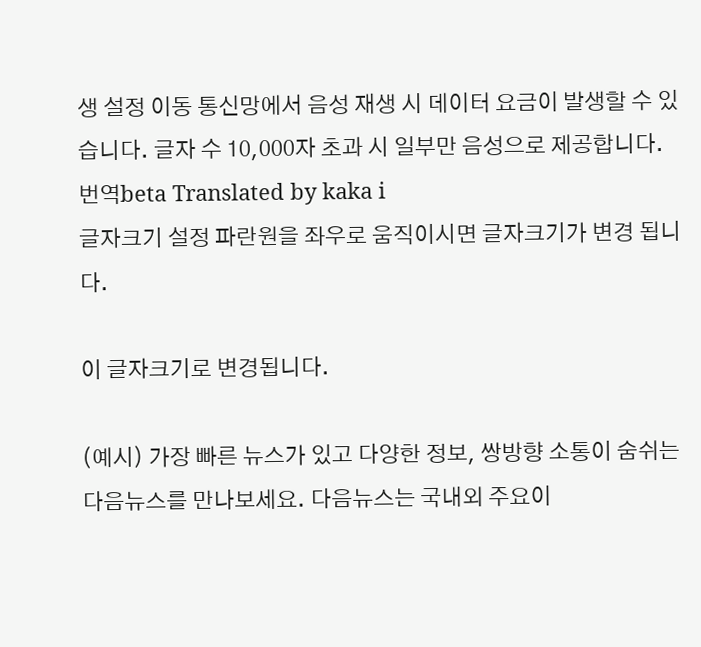생 설정 이동 통신망에서 음성 재생 시 데이터 요금이 발생할 수 있습니다. 글자 수 10,000자 초과 시 일부만 음성으로 제공합니다.
번역beta Translated by kaka i
글자크기 설정 파란원을 좌우로 움직이시면 글자크기가 변경 됩니다.

이 글자크기로 변경됩니다.

(예시) 가장 빠른 뉴스가 있고 다양한 정보, 쌍방향 소통이 숨쉬는 다음뉴스를 만나보세요. 다음뉴스는 국내외 주요이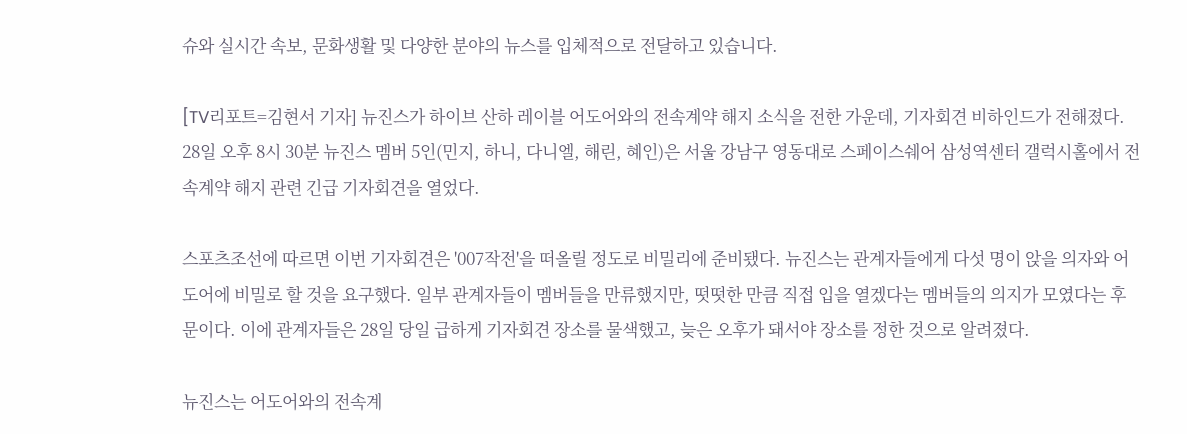슈와 실시간 속보, 문화생활 및 다양한 분야의 뉴스를 입체적으로 전달하고 있습니다.

[TV리포트=김현서 기자] 뉴진스가 하이브 산하 레이블 어도어와의 전속계약 해지 소식을 전한 가운데, 기자회견 비하인드가 전해졌다. 28일 오후 8시 30분 뉴진스 멤버 5인(민지, 하니, 다니엘, 해린, 혜인)은 서울 강남구 영동대로 스페이스쉐어 삼성역센터 갤럭시홀에서 전속계약 해지 관련 긴급 기자회견을 열었다.

스포츠조선에 따르면 이번 기자회견은 '007작전'을 떠올릴 정도로 비밀리에 준비됐다. 뉴진스는 관계자들에게 다섯 명이 앉을 의자와 어도어에 비밀로 할 것을 요구했다. 일부 관계자들이 멤버들을 만류했지만, 떳떳한 만큼 직접 입을 열겠다는 멤버들의 의지가 모였다는 후문이다. 이에 관계자들은 28일 당일 급하게 기자회견 장소를 물색했고, 늦은 오후가 돼서야 장소를 정한 것으로 알려졌다.

뉴진스는 어도어와의 전속계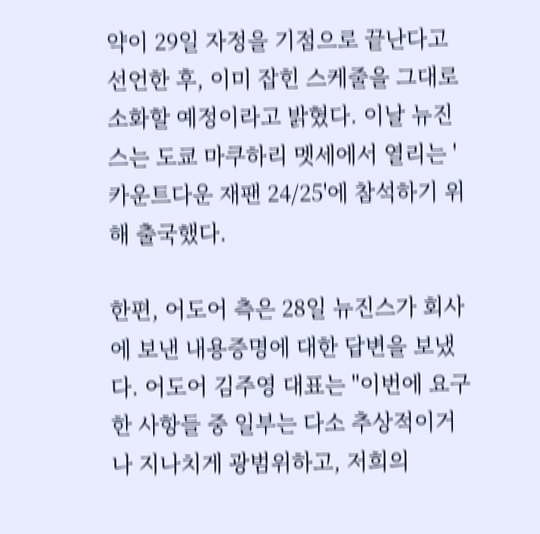약이 29일 자정을 기점으로 끝난다고 선언한 후, 이미 잡힌 스케줄을 그대로 소화할 예정이라고 밝혔다. 이날 뉴진스는 도쿄 마쿠하리 멧세에서 열리는 '카운트다운 재팬 24/25'에 참석하기 위해 출국했다.

한편, 어도어 측은 28일 뉴진스가 회사에 보낸 내용증명에 대한 답변을 보냈다. 어도어 김주영 대표는 "이번에 요구한 사항들 중 일부는 다소 추상적이거나 지나치게 광범위하고, 저희의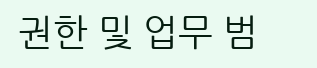권한 및 업무 범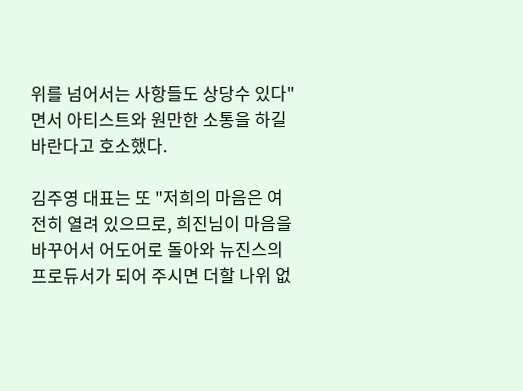위를 넘어서는 사항들도 상당수 있다"면서 아티스트와 원만한 소통을 하길 바란다고 호소했다.

김주영 대표는 또 "저희의 마음은 여전히 열려 있으므로, 희진님이 마음을 바꾸어서 어도어로 돌아와 뉴진스의 프로듀서가 되어 주시면 더할 나위 없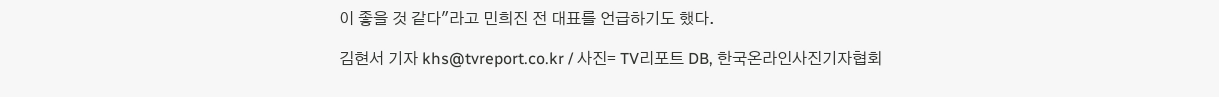이 좋을 것 같다"라고 민희진 전 대표를 언급하기도 했다.

김현서 기자 khs@tvreport.co.kr / 사진= TV리포트 DB, 한국온라인사진기자협회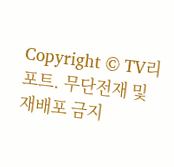Copyright © TV리포트. 무단전재 및 재배포 금지